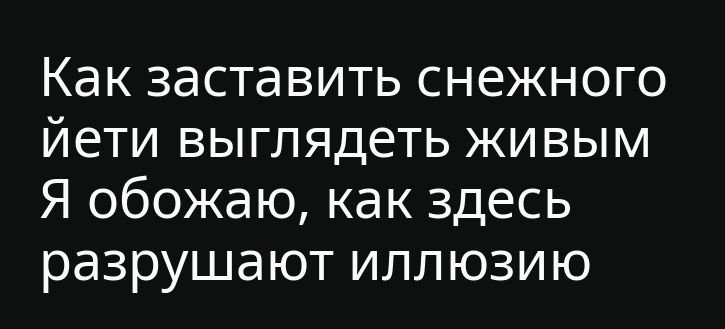Как заставить снежного йети выглядеть живым
Я обожаю, как здесь разрушают иллюзию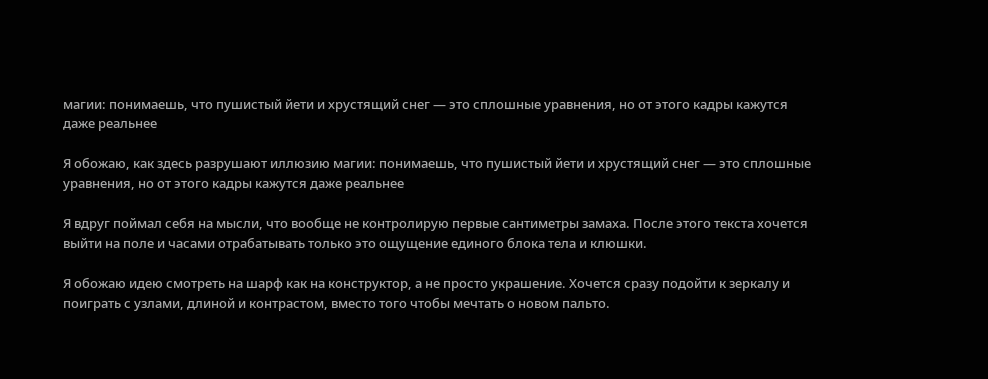магии: понимаешь, что пушистый йети и хрустящий снег — это сплошные уравнения, но от этого кадры кажутся даже реальнее

Я обожаю, как здесь разрушают иллюзию магии: понимаешь, что пушистый йети и хрустящий снег — это сплошные уравнения, но от этого кадры кажутся даже реальнее

Я вдруг поймал себя на мысли, что вообще не контролирую первые сантиметры замаха. После этого текста хочется выйти на поле и часами отрабатывать только это ощущение единого блока тела и клюшки.

Я обожаю идею смотреть на шарф как на конструктор, а не просто украшение. Хочется сразу подойти к зеркалу и поиграть с узлами, длиной и контрастом, вместо того чтобы мечтать о новом пальто.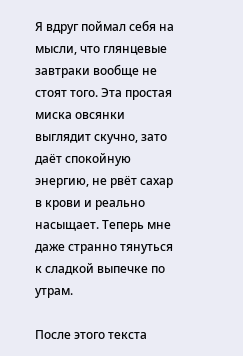Я вдруг поймал себя на мысли, что глянцевые завтраки вообще не стоят того. Эта простая миска овсянки выглядит скучно, зато даёт спокойную энергию, не рвёт сахар в крови и реально насыщает. Теперь мне даже странно тянуться к сладкой выпечке по утрам.

После этого текста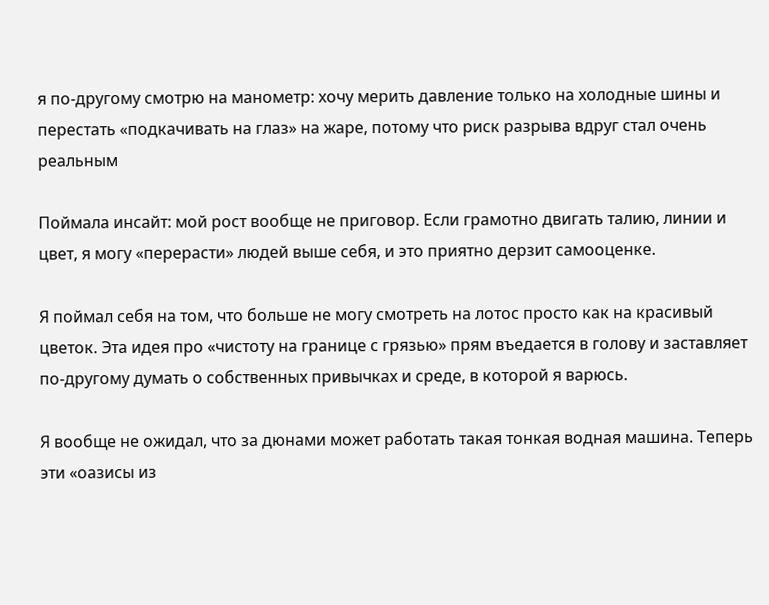я по‑другому смотрю на манометр: хочу мерить давление только на холодные шины и перестать «подкачивать на глаз» на жаре, потому что риск разрыва вдруг стал очень реальным

Поймала инсайт: мой рост вообще не приговор. Если грамотно двигать талию, линии и цвет, я могу «перерасти» людей выше себя, и это приятно дерзит самооценке.

Я поймал себя на том, что больше не могу смотреть на лотос просто как на красивый цветок. Эта идея про «чистоту на границе с грязью» прям въедается в голову и заставляет по‑другому думать о собственных привычках и среде, в которой я варюсь.

Я вообще не ожидал, что за дюнами может работать такая тонкая водная машина. Теперь эти «оазисы из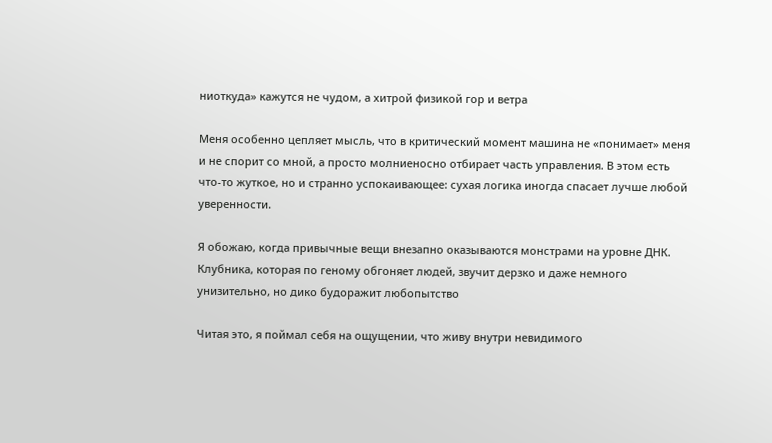ниоткуда» кажутся не чудом, а хитрой физикой гор и ветра

Меня особенно цепляет мысль, что в критический момент машина не «понимает» меня и не спорит со мной, а просто молниеносно отбирает часть управления. В этом есть что-то жуткое, но и странно успокаивающее: сухая логика иногда спасает лучше любой уверенности.

Я обожаю, когда привычные вещи внезапно оказываются монстрами на уровне ДНК. Клубника, которая по геному обгоняет людей, звучит дерзко и даже немного унизительно, но дико будоражит любопытство

Читая это, я поймал себя на ощущении, что живу внутри невидимого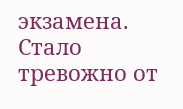экзамена. Стало тревожно от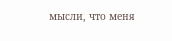мысли, что меня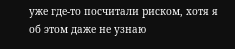уже где‑то посчитали риском, хотя я об этом даже не узнаю